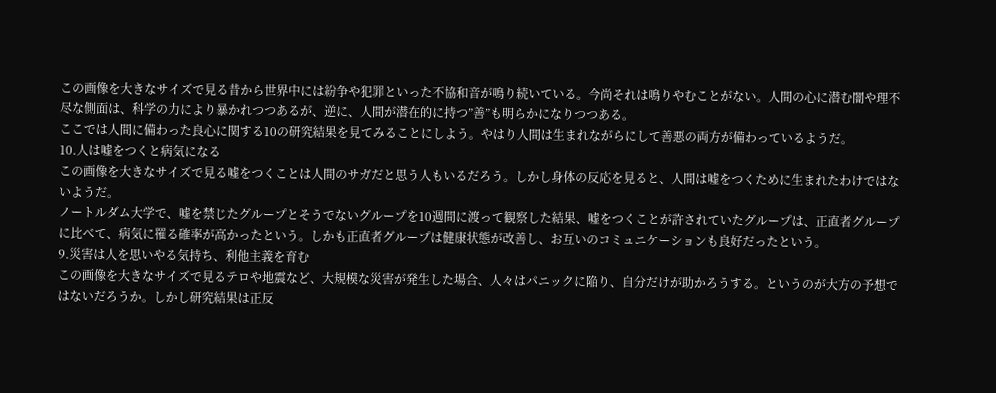この画像を大きなサイズで見る昔から世界中には紛争や犯罪といった不協和音が鳴り続いている。今尚それは鳴りやむことがない。人間の心に潜む闇や理不尽な側面は、科学の力により暴かれつつあるが、逆に、人間が潜在的に持つ”善”も明らかになりつつある。
ここでは人間に備わった良心に関する10の研究結果を見てみることにしよう。やはり人間は生まれながらにして善悪の両方が備わっているようだ。
10.人は嘘をつくと病気になる
この画像を大きなサイズで見る嘘をつくことは人間のサガだと思う人もいるだろう。しかし身体の反応を見ると、人間は嘘をつくために生まれたわけではないようだ。
ノートルダム大学で、嘘を禁じたグループとそうでないグループを10週間に渡って観察した結果、嘘をつくことが許されていたグループは、正直者グループに比べて、病気に罹る確率が高かったという。しかも正直者グループは健康状態が改善し、お互いのコミュニケーションも良好だったという。
9.災害は人を思いやる気持ち、利他主義を育む
この画像を大きなサイズで見るテロや地震など、大規模な災害が発生した場合、人々はパニックに陥り、自分だけが助かろうする。というのが大方の予想ではないだろうか。しかし研究結果は正反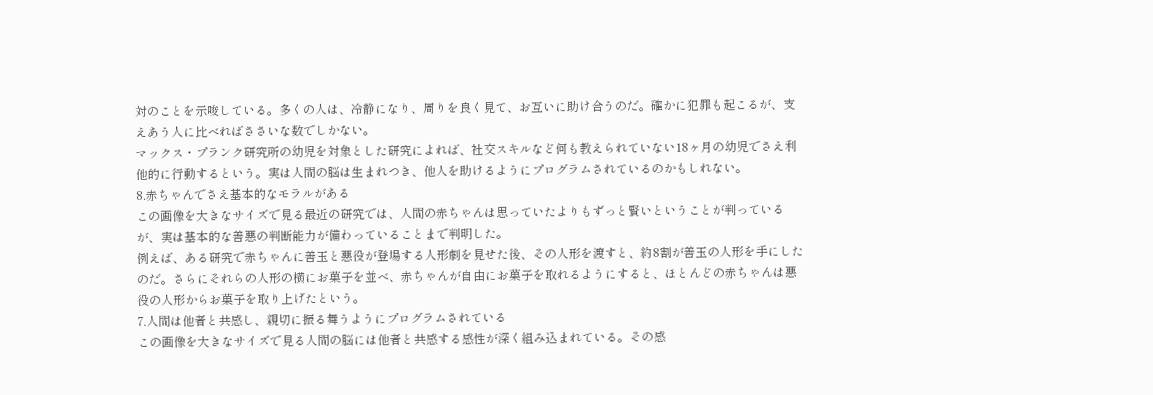対のことを示唆している。多くの人は、冷静になり、周りを良く見て、お互いに助け合うのだ。確かに犯罪も起こるが、支えあう人に比べればささいな数でしかない。
マックス・プランク研究所の幼児を対象とした研究によれば、社交スキルなど何も教えられていない18ヶ月の幼児でさえ利他的に行動するという。実は人間の脳は生まれつき、他人を助けるようにプログラムされているのかもしれない。
8.赤ちゃんでさえ基本的なモラルがある
この画像を大きなサイズで見る最近の研究では、人間の赤ちゃんは思っていたよりもずっと賢いということが判っているが、実は基本的な善悪の判断能力が備わっていることまで判明した。
例えば、ある研究で赤ちゃんに善玉と悪役が登場する人形劇を見せた後、その人形を渡すと、約8割が善玉の人形を手にしたのだ。さらにそれらの人形の横にお菓子を並べ、赤ちゃんが自由にお菓子を取れるようにすると、ほとんどの赤ちゃんは悪役の人形からお菓子を取り上げたという。
7.人間は他者と共感し、親切に振る舞うようにプログラムされている
この画像を大きなサイズで見る人間の脳には他者と共感する感性が深く組み込まれている。その感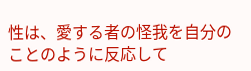性は、愛する者の怪我を自分のことのように反応して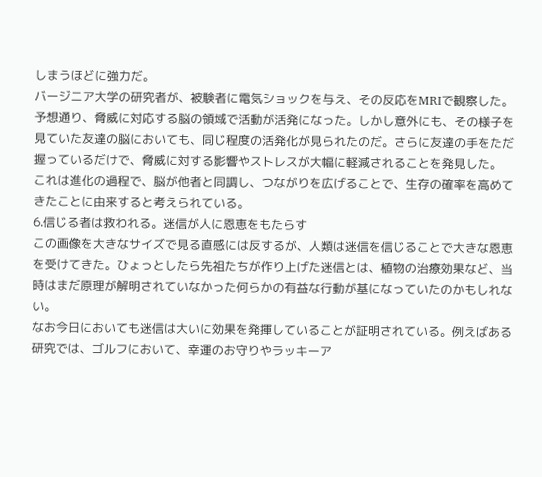しまうほどに強力だ。
バージニア大学の研究者が、被験者に電気ショックを与え、その反応をMRIで観察した。予想通り、脅威に対応する脳の領域で活動が活発になった。しかし意外にも、その様子を見ていた友達の脳においても、同じ程度の活発化が見られたのだ。さらに友達の手をただ握っているだけで、脅威に対する影響やストレスが大幅に軽減されることを発見した。
これは進化の過程で、脳が他者と同調し、つながりを広げることで、生存の確率を高めてきたことに由来すると考えられている。
6.信じる者は救われる。迷信が人に恩恵をもたらす
この画像を大きなサイズで見る直感には反するが、人類は迷信を信じることで大きな恩恵を受けてきた。ひょっとしたら先祖たちが作り上げた迷信とは、植物の治療効果など、当時はまだ原理が解明されていなかった何らかの有益な行動が基になっていたのかもしれない。
なお今日においても迷信は大いに効果を発揮していることが証明されている。例えばある研究では、ゴルフにおいて、幸運のお守りやラッキーア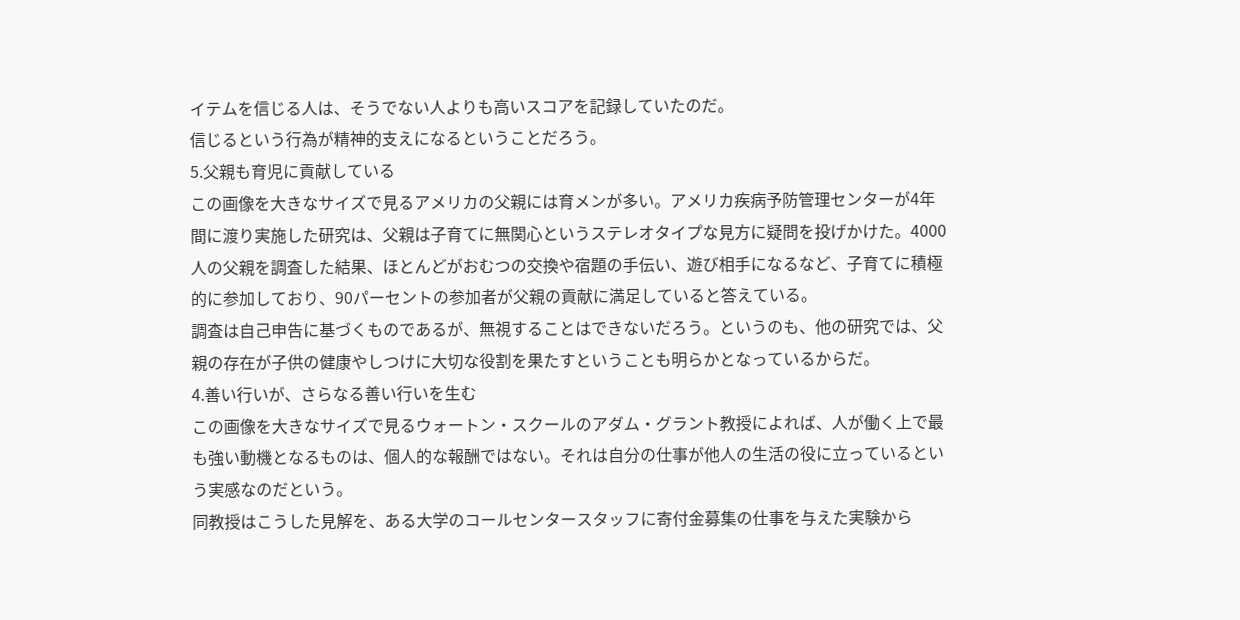イテムを信じる人は、そうでない人よりも高いスコアを記録していたのだ。
信じるという行為が精神的支えになるということだろう。
5.父親も育児に貢献している
この画像を大きなサイズで見るアメリカの父親には育メンが多い。アメリカ疾病予防管理センターが4年間に渡り実施した研究は、父親は子育てに無関心というステレオタイプな見方に疑問を投げかけた。4000人の父親を調査した結果、ほとんどがおむつの交換や宿題の手伝い、遊び相手になるなど、子育てに積極的に参加しており、90パーセントの参加者が父親の貢献に満足していると答えている。
調査は自己申告に基づくものであるが、無視することはできないだろう。というのも、他の研究では、父親の存在が子供の健康やしつけに大切な役割を果たすということも明らかとなっているからだ。
4.善い行いが、さらなる善い行いを生む
この画像を大きなサイズで見るウォートン・スクールのアダム・グラント教授によれば、人が働く上で最も強い動機となるものは、個人的な報酬ではない。それは自分の仕事が他人の生活の役に立っているという実感なのだという。
同教授はこうした見解を、ある大学のコールセンタースタッフに寄付金募集の仕事を与えた実験から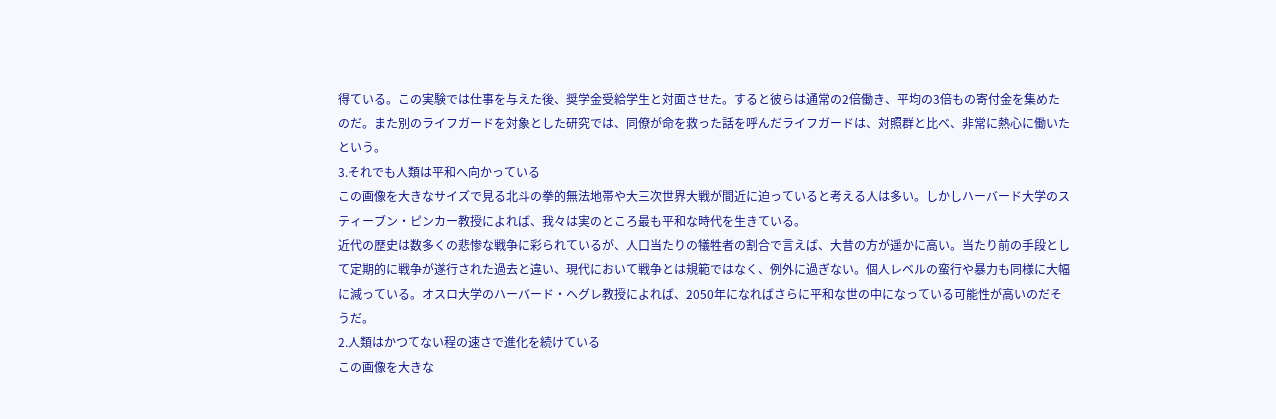得ている。この実験では仕事を与えた後、奨学金受給学生と対面させた。すると彼らは通常の2倍働き、平均の3倍もの寄付金を集めたのだ。また別のライフガードを対象とした研究では、同僚が命を救った話を呼んだライフガードは、対照群と比べ、非常に熱心に働いたという。
3.それでも人類は平和へ向かっている
この画像を大きなサイズで見る北斗の拳的無法地帯や大三次世界大戦が間近に迫っていると考える人は多い。しかしハーバード大学のスティーブン・ピンカー教授によれば、我々は実のところ最も平和な時代を生きている。
近代の歴史は数多くの悲惨な戦争に彩られているが、人口当たりの犠牲者の割合で言えば、大昔の方が遥かに高い。当たり前の手段として定期的に戦争が遂行された過去と違い、現代において戦争とは規範ではなく、例外に過ぎない。個人レベルの蛮行や暴力も同様に大幅に減っている。オスロ大学のハーバード・ヘグレ教授によれば、2050年になればさらに平和な世の中になっている可能性が高いのだそうだ。
2.人類はかつてない程の速さで進化を続けている
この画像を大きな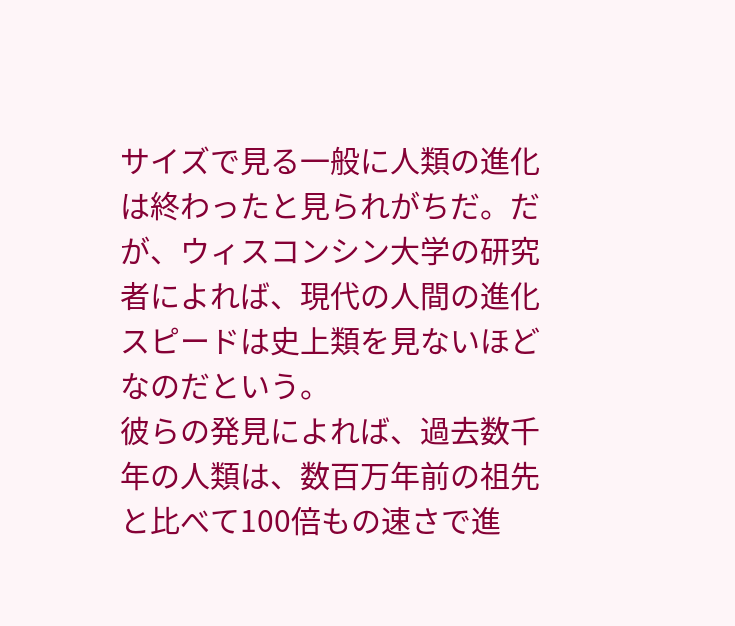サイズで見る一般に人類の進化は終わったと見られがちだ。だが、ウィスコンシン大学の研究者によれば、現代の人間の進化スピードは史上類を見ないほどなのだという。
彼らの発見によれば、過去数千年の人類は、数百万年前の祖先と比べて100倍もの速さで進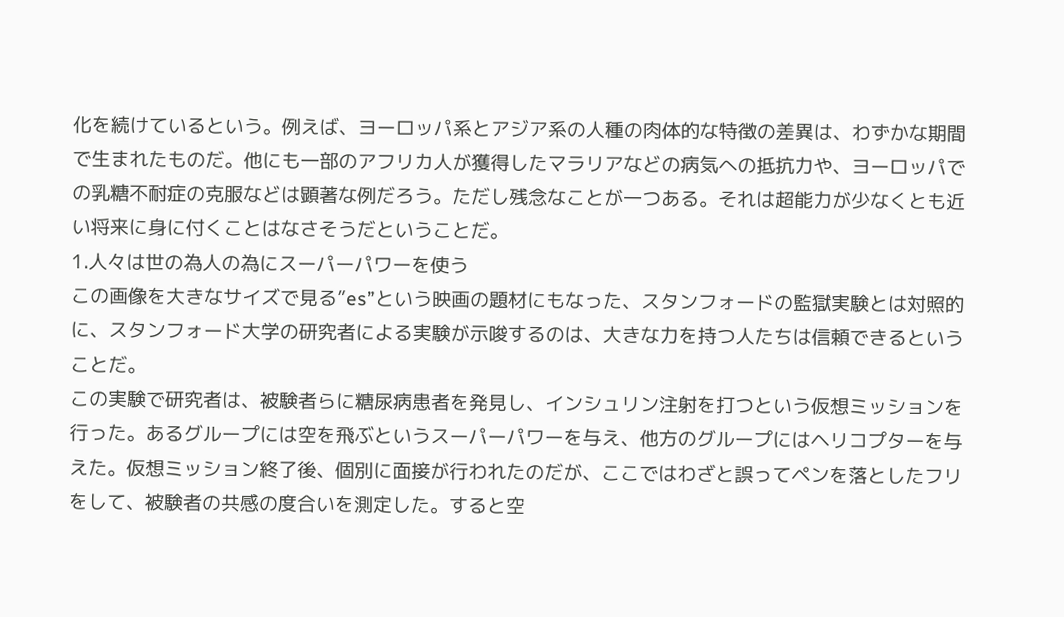化を続けているという。例えば、ヨーロッパ系とアジア系の人種の肉体的な特徴の差異は、わずかな期間で生まれたものだ。他にも一部のアフリカ人が獲得したマラリアなどの病気への抵抗力や、ヨーロッパでの乳糖不耐症の克服などは顕著な例だろう。ただし残念なことが一つある。それは超能力が少なくとも近い将来に身に付くことはなさそうだということだ。
1.人々は世の為人の為にスーパーパワーを使う
この画像を大きなサイズで見る”es”という映画の題材にもなった、スタンフォードの監獄実験とは対照的に、スタンフォード大学の研究者による実験が示唆するのは、大きな力を持つ人たちは信頼できるということだ。
この実験で研究者は、被験者らに糖尿病患者を発見し、インシュリン注射を打つという仮想ミッションを行った。あるグループには空を飛ぶというスーパーパワーを与え、他方のグループにはヘリコプターを与えた。仮想ミッション終了後、個別に面接が行われたのだが、ここではわざと誤ってペンを落としたフリをして、被験者の共感の度合いを測定した。すると空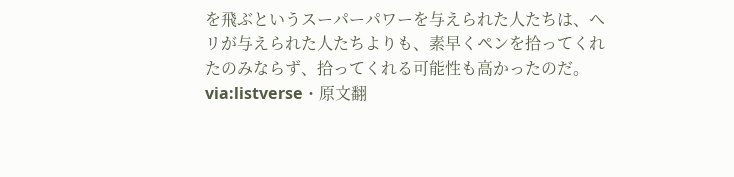を飛ぶというスーパーパワーを与えられた人たちは、ヘリが与えられた人たちよりも、素早くペンを拾ってくれたのみならず、拾ってくれる可能性も高かったのだ。
via:listverse・原文翻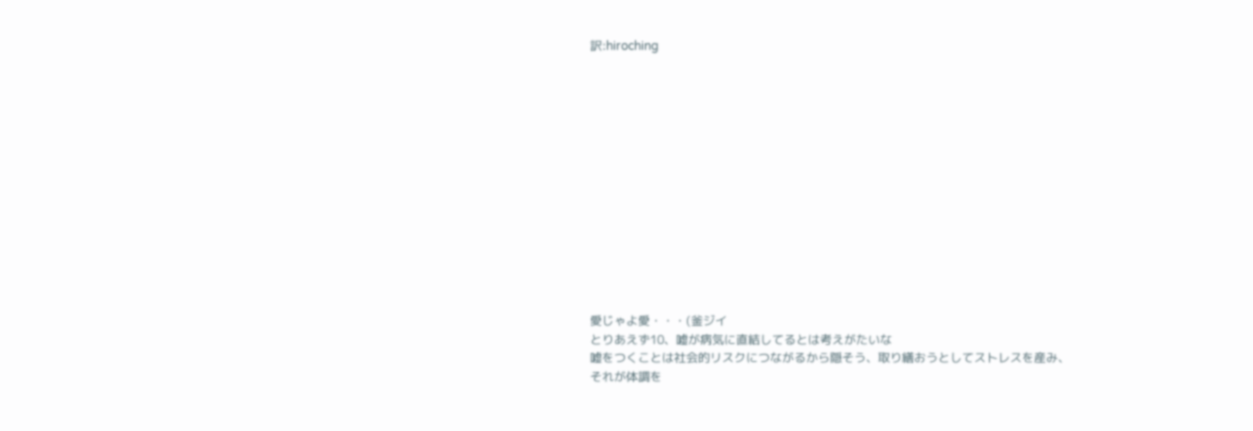訳:hiroching














愛じゃよ愛・・・(釜ジイ
とりあえず10、嘘が病気に直結してるとは考えがたいな
嘘をつくことは社会的リスクにつながるから隠そう、取り繕おうとしてストレスを産み、
それが体調を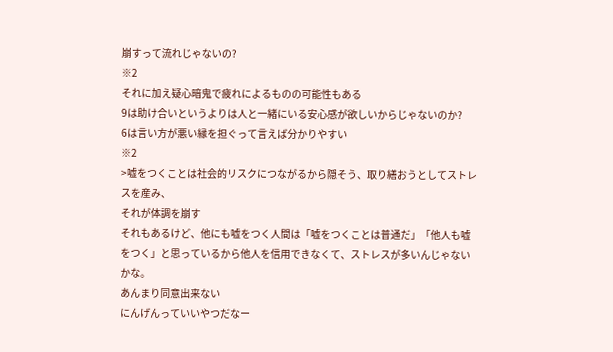崩すって流れじゃないの?
※2
それに加え疑心暗鬼で疲れによるものの可能性もある
9は助け合いというよりは人と一緒にいる安心感が欲しいからじゃないのか?
6は言い方が悪い縁を担ぐって言えば分かりやすい
※2
>嘘をつくことは社会的リスクにつながるから隠そう、取り繕おうとしてストレスを産み、
それが体調を崩す
それもあるけど、他にも嘘をつく人間は「嘘をつくことは普通だ」「他人も嘘をつく」と思っているから他人を信用できなくて、ストレスが多いんじゃないかな。
あんまり同意出来ない
にんげんっていいやつだなー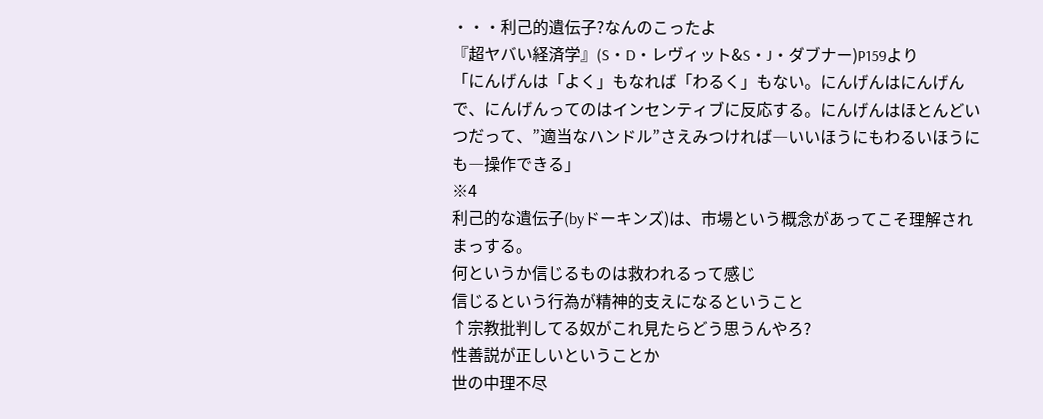・・・利己的遺伝子?なんのこったよ
『超ヤバい経済学』(S・D・レヴィット&S・J・ダブナー)P159より
「にんげんは「よく」もなれば「わるく」もない。にんげんはにんげんで、にんげんってのはインセンティブに反応する。にんげんはほとんどいつだって、”適当なハンドル”さえみつければ―いいほうにもわるいほうにも―操作できる」
※4
利己的な遺伝子(byドーキンズ)は、市場という概念があってこそ理解されまっする。
何というか信じるものは救われるって感じ
信じるという行為が精神的支えになるということ
↑宗教批判してる奴がこれ見たらどう思うんやろ?
性善説が正しいということか
世の中理不尽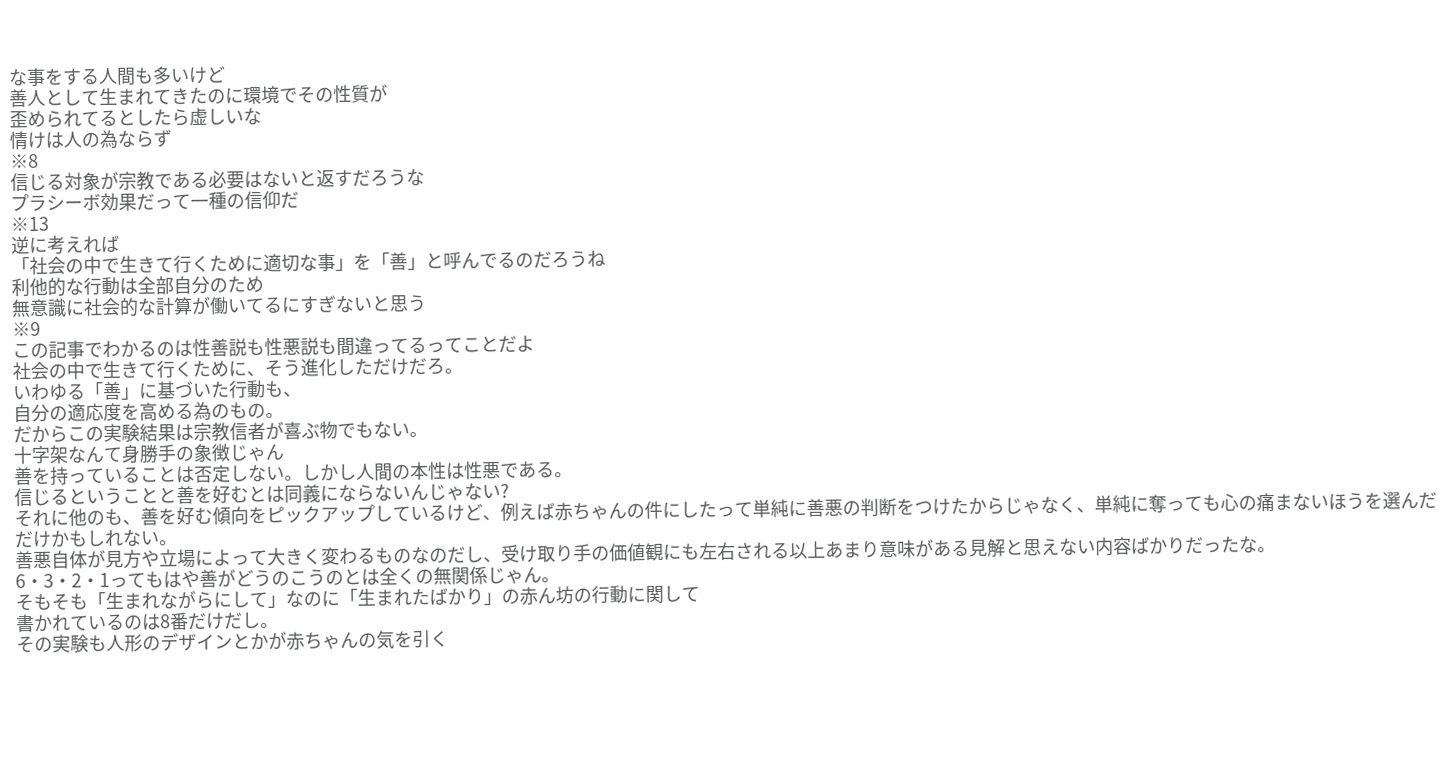な事をする人間も多いけど
善人として生まれてきたのに環境でその性質が
歪められてるとしたら虚しいな
情けは人の為ならず
※8
信じる対象が宗教である必要はないと返すだろうな
プラシーボ効果だって一種の信仰だ
※13
逆に考えれば
「社会の中で生きて行くために適切な事」を「善」と呼んでるのだろうね
利他的な行動は全部自分のため
無意識に社会的な計算が働いてるにすぎないと思う
※9
この記事でわかるのは性善説も性悪説も間違ってるってことだよ
社会の中で生きて行くために、そう進化しただけだろ。
いわゆる「善」に基づいた行動も、
自分の適応度を高める為のもの。
だからこの実験結果は宗教信者が喜ぶ物でもない。
十字架なんて身勝手の象徴じゃん
善を持っていることは否定しない。しかし人間の本性は性悪である。
信じるということと善を好むとは同義にならないんじゃない?
それに他のも、善を好む傾向をピックアップしているけど、例えば赤ちゃんの件にしたって単純に善悪の判断をつけたからじゃなく、単純に奪っても心の痛まないほうを選んだだけかもしれない。
善悪自体が見方や立場によって大きく変わるものなのだし、受け取り手の価値観にも左右される以上あまり意味がある見解と思えない内容ばかりだったな。
6・3・2・1ってもはや善がどうのこうのとは全くの無関係じゃん。
そもそも「生まれながらにして」なのに「生まれたばかり」の赤ん坊の行動に関して
書かれているのは8番だけだし。
その実験も人形のデザインとかが赤ちゃんの気を引く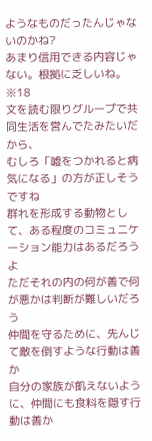ようなものだったんじゃないのかね?
あまり信用できる内容じゃない。根拠に乏しいね。
※18
文を読む限りグループで共同生活を営んでたみたいだから、
むしろ「嘘をつかれると病気になる」の方が正しそうですね
群れを形成する動物として、ある程度のコミュニケーション能力はあるだろうよ
ただそれの内の何が善で何が悪かは判断が難しいだろう
仲間を守るために、先んじて敵を倒すような行動は善か
自分の家族が飢えないように、仲間にも食料を隠す行動は善か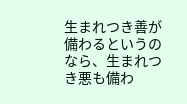生まれつき善が備わるというのなら、生まれつき悪も備わ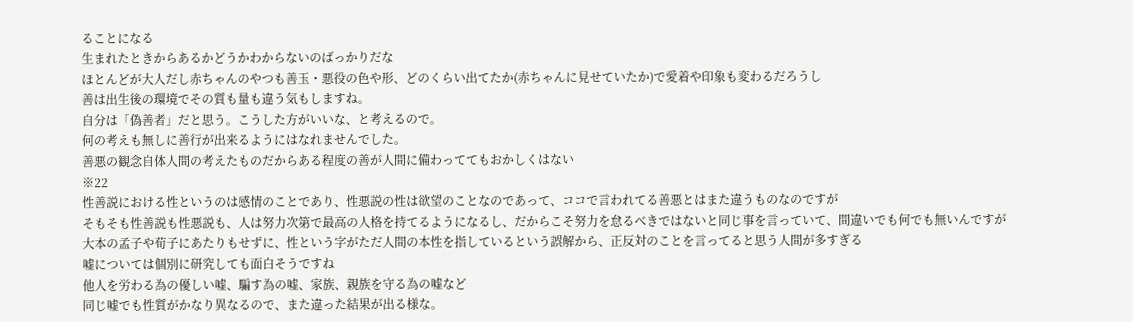ることになる
生まれたときからあるかどうかわからないのばっかりだな
ほとんどが大人だし赤ちゃんのやつも善玉・悪役の色や形、どのくらい出てたか(赤ちゃんに見せていたか)で愛着や印象も変わるだろうし
善は出生後の環境でその質も量も違う気もしますね。
自分は「偽善者」だと思う。こうした方がいいな、と考えるので。
何の考えも無しに善行が出来るようにはなれませんでした。
善悪の観念自体人間の考えたものだからある程度の善が人間に備わっててもおかしくはない
※22
性善説における性というのは感情のことであり、性悪説の性は欲望のことなのであって、ココで言われてる善悪とはまた違うものなのですが
そもそも性善説も性悪説も、人は努力次第で最高の人格を持てるようになるし、だからこそ努力を怠るべきではないと同じ事を言っていて、間違いでも何でも無いんですが
大本の孟子や荀子にあたりもせずに、性という字がただ人間の本性を指しているという誤解から、正反対のことを言ってると思う人間が多すぎる
嘘については個別に研究しても面白そうですね
他人を労わる為の優しい嘘、騙す為の嘘、家族、親族を守る為の嘘など
同じ嘘でも性質がかなり異なるので、また違った結果が出る様な。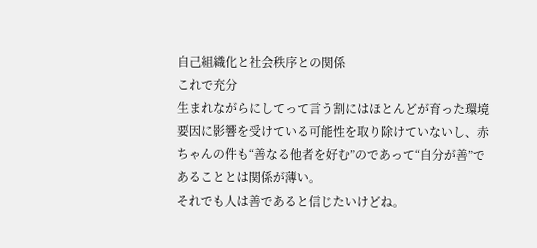自己組織化と社会秩序との関係
これで充分
生まれながらにしてって言う割にはほとんどが育った環境要因に影響を受けている可能性を取り除けていないし、赤ちゃんの件も“善なる他者を好む”のであって“自分が善”であることとは関係が薄い。
それでも人は善であると信じたいけどね。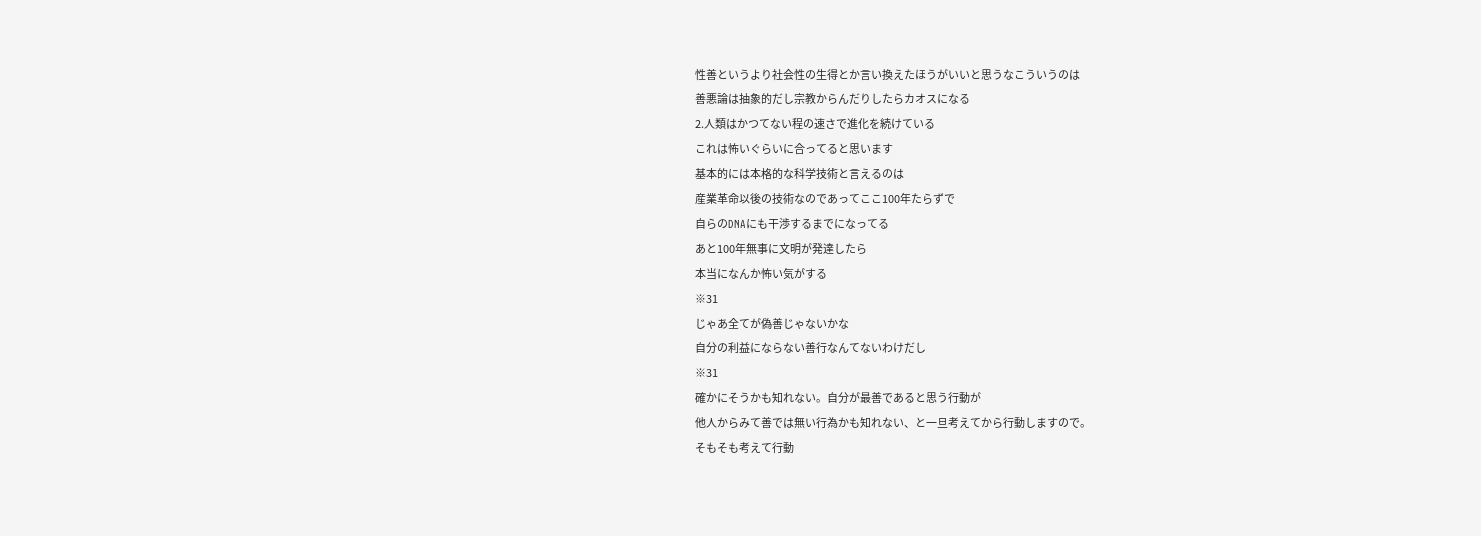性善というより社会性の生得とか言い換えたほうがいいと思うなこういうのは
善悪論は抽象的だし宗教からんだりしたらカオスになる
2.人類はかつてない程の速さで進化を続けている
これは怖いぐらいに合ってると思います
基本的には本格的な科学技術と言えるのは
産業革命以後の技術なのであってここ100年たらずで
自らのDNAにも干渉するまでになってる
あと100年無事に文明が発達したら
本当になんか怖い気がする
※31
じゃあ全てが偽善じゃないかな
自分の利益にならない善行なんてないわけだし
※31
確かにそうかも知れない。自分が最善であると思う行動が
他人からみて善では無い行為かも知れない、と一旦考えてから行動しますので。
そもそも考えて行動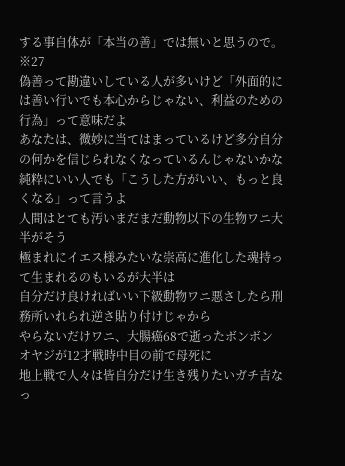する事自体が「本当の善」では無いと思うので。
※27
偽善って勘違いしている人が多いけど「外面的には善い行いでも本心からじゃない、利益のための行為」って意味だよ
あなたは、微妙に当てはまっているけど多分自分の何かを信じられなくなっているんじゃないかな
純粋にいい人でも「こうした方がいい、もっと良くなる」って言うよ
人間はとても汚いまだまだ動物以下の生物ワニ大半がそう
極まれにイエス様みたいな崇高に進化した魂持って生まれるのもいるが大半は
自分だけ良ければいい下級動物ワニ悪さしたら刑務所いれられ逆さ貼り付けじゃから
やらないだけワニ、大腸癌68で逝ったボンボンオヤジが12才戦時中目の前で母死に
地上戦で人々は皆自分だけ生き残りたいガチ吉なっ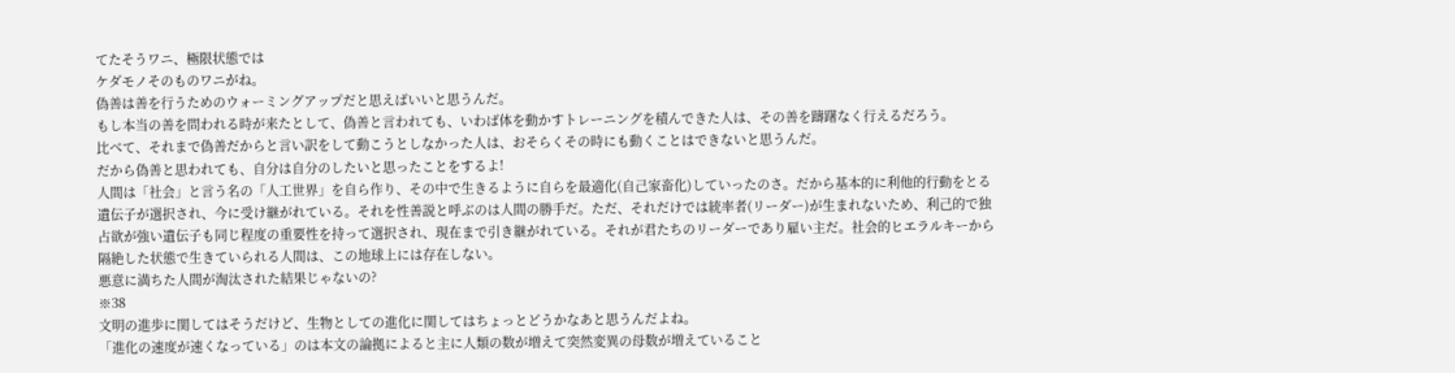てたそうワニ、極限状態では
ケダモノそのものワニがね。
偽善は善を行うためのウォーミングアップだと思えばいいと思うんだ。
もし本当の善を問われる時が来たとして、偽善と言われても、いわば体を動かすトレーニングを積んできた人は、その善を躊躇なく行えるだろう。
比べて、それまで偽善だからと言い訳をして動こうとしなかった人は、おそらくその時にも動くことはできないと思うんだ。
だから偽善と思われても、自分は自分のしたいと思ったことをするよ!
人間は「社会」と言う名の「人工世界」を自ら作り、その中で生きるように自らを最適化(自己家畜化)していったのさ。だから基本的に利他的行動をとる遺伝子が選択され、今に受け継がれている。それを性善説と呼ぶのは人間の勝手だ。ただ、それだけでは統率者(リーダー)が生まれないため、利己的で独占欲が強い遺伝子も同じ程度の重要性を持って選択され、現在まで引き継がれている。それが君たちのリーダーであり雇い主だ。社会的ヒエラルキーから隔絶した状態で生きていられる人間は、この地球上には存在しない。
悪意に満ちた人間が淘汰された結果じゃないの?
※38
文明の進歩に関してはそうだけど、生物としての進化に関してはちょっとどうかなあと思うんだよね。
「進化の速度が速くなっている」のは本文の論拠によると主に人類の数が増えて突然変異の母数が増えていること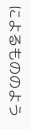によるもののよう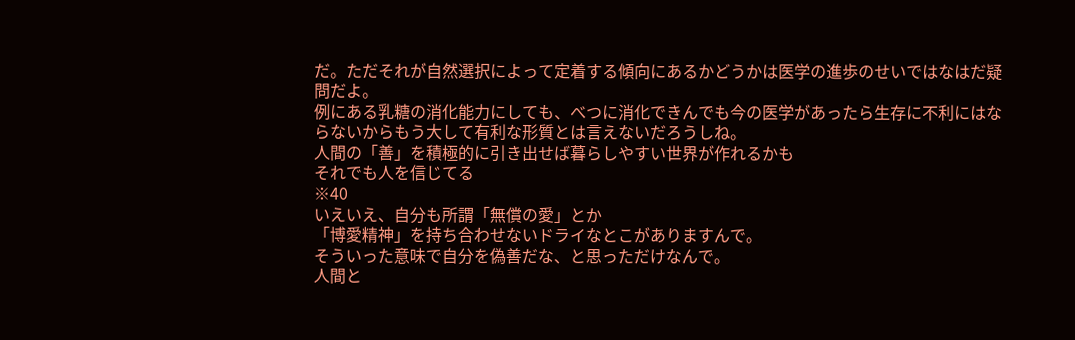だ。ただそれが自然選択によって定着する傾向にあるかどうかは医学の進歩のせいではなはだ疑問だよ。
例にある乳糖の消化能力にしても、べつに消化できんでも今の医学があったら生存に不利にはならないからもう大して有利な形質とは言えないだろうしね。
人間の「善」を積極的に引き出せば暮らしやすい世界が作れるかも
それでも人を信じてる
※40
いえいえ、自分も所謂「無償の愛」とか
「博愛精神」を持ち合わせないドライなとこがありますんで。
そういった意味で自分を偽善だな、と思っただけなんで。
人間と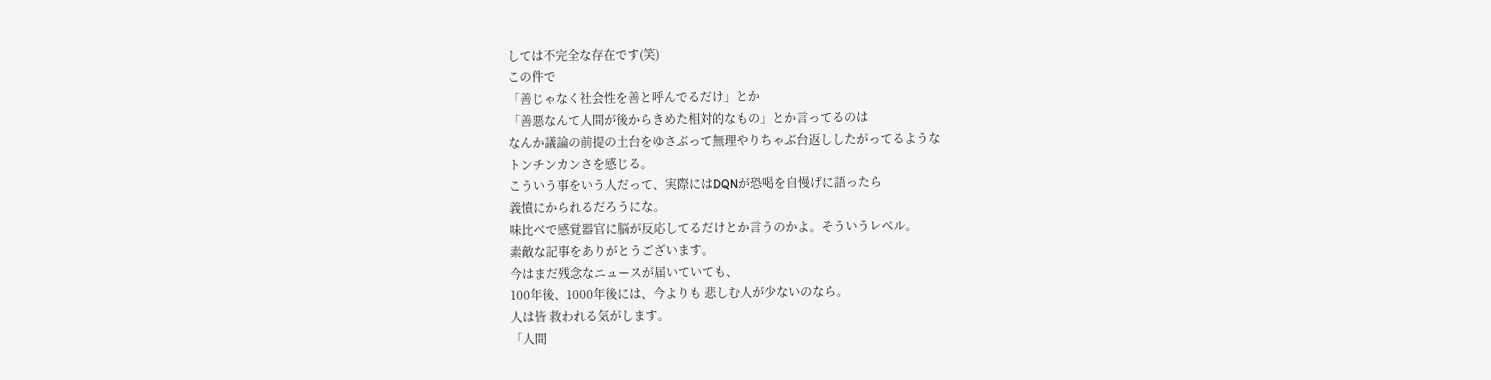しては不完全な存在です(笑)
この件で
「善じゃなく社会性を善と呼んでるだけ」とか
「善悪なんて人間が後からきめた相対的なもの」とか言ってるのは
なんか議論の前提の土台をゆさぶって無理やりちゃぶ台返ししたがってるような
トンチンカンさを感じる。
こういう事をいう人だって、実際にはDQNが恐喝を自慢げに語ったら
義憤にかられるだろうにな。
味比べで感覚器官に脳が反応してるだけとか言うのかよ。そういうレベル。
素敵な記事をありがとうございます。
今はまだ残念なニュースが届いていても、
100年後、1000年後には、今よりも 悲しむ人が少ないのなら。
人は皆 救われる気がします。
「人間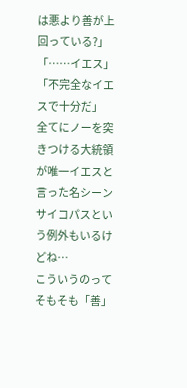は悪より善が上回っている?」
「……イエス」
「不完全なイエスで十分だ」
全てにノーを突きつける大統領が唯一イエスと言った名シーン
サイコパスという例外もいるけどね…
こういうのってそもそも「善」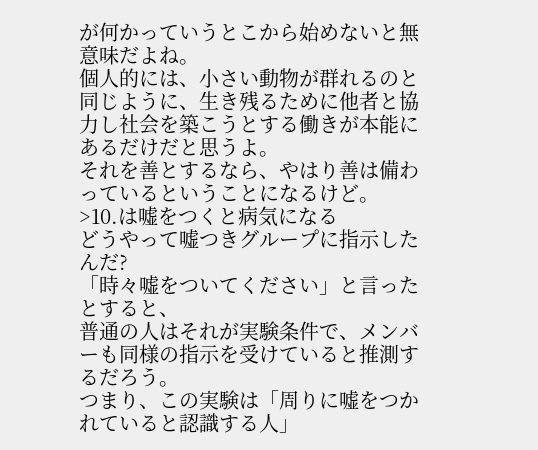が何かっていうとこから始めないと無意味だよね。
個人的には、小さい動物が群れるのと同じように、生き残るために他者と協力し社会を築こうとする働きが本能にあるだけだと思うよ。
それを善とするなら、やはり善は備わっているということになるけど。
>10.は嘘をつくと病気になる
どうやって嘘つきグループに指示したんだ?
「時々嘘をついてください」と言ったとすると、
普通の人はそれが実験条件で、メンバーも同様の指示を受けていると推測するだろう。
つまり、この実験は「周りに嘘をつかれていると認識する人」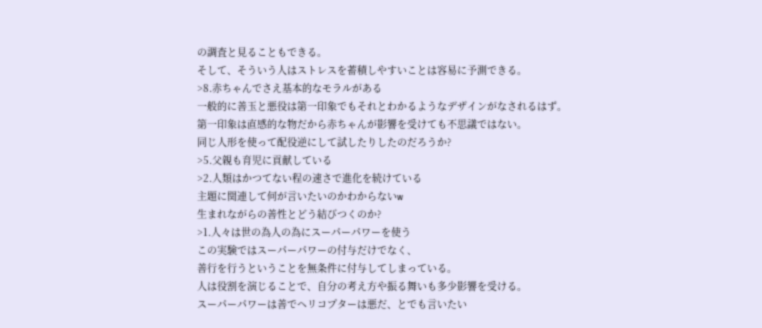の調査と見ることもできる。
そして、そういう人はストレスを蓄積しやすいことは容易に予測できる。
>8.赤ちゃんでさえ基本的なモラルがある
一般的に善玉と悪役は第一印象でもそれとわかるようなデザインがなされるはず。
第一印象は直感的な物だから赤ちゃんが影響を受けても不思議ではない。
同じ人形を使って配役逆にして試したりしたのだろうか?
>5.父親も育児に貢献している
>2.人類はかつてない程の速さで進化を続けている
主題に関連して何が言いたいのかわからないw
生まれながらの善性とどう結びつくのか?
>1.人々は世の為人の為にスーパーパワーを使う
この実験ではスーパーパワーの付与だけでなく、
善行を行うということを無条件に付与してしまっている。
人は役割を演じることで、自分の考え方や振る舞いも多少影響を受ける。
スーパーパワーは善でヘリコプターは悪だ、とでも言いたい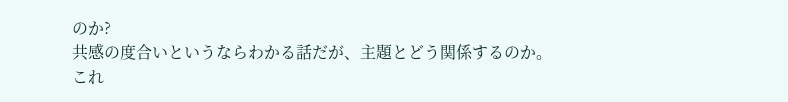のか?
共感の度合いというならわかる話だが、主題とどう関係するのか。
これ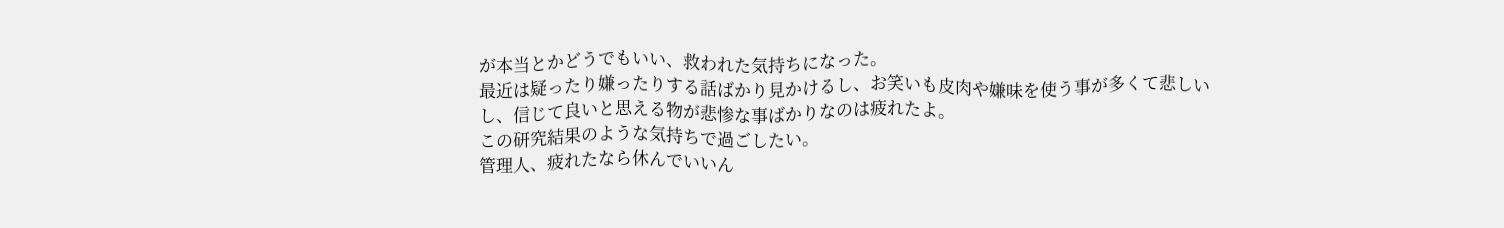が本当とかどうでもいい、救われた気持ちになった。
最近は疑ったり嫌ったりする話ばかり見かけるし、お笑いも皮肉や嫌味を使う事が多くて悲しいし、信じて良いと思える物が悲惨な事ばかりなのは疲れたよ。
この研究結果のような気持ちで過ごしたい。
管理人、疲れたなら休んでいいん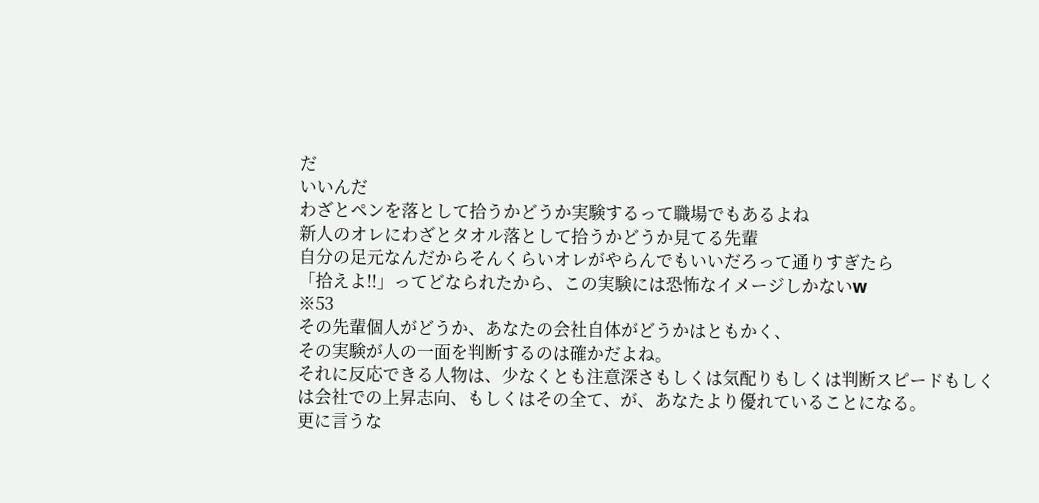だ
いいんだ
わざとペンを落として拾うかどうか実験するって職場でもあるよね
新人のオレにわざとタオル落として拾うかどうか見てる先輩
自分の足元なんだからそんくらいオレがやらんでもいいだろって通りすぎたら
「拾えよ!!」ってどなられたから、この実験には恐怖なイメージしかないw
※53
その先輩個人がどうか、あなたの会社自体がどうかはともかく、
その実験が人の一面を判断するのは確かだよね。
それに反応できる人物は、少なくとも注意深さもしくは気配りもしくは判断スピードもしくは会社での上昇志向、もしくはその全て、が、あなたより優れていることになる。
更に言うな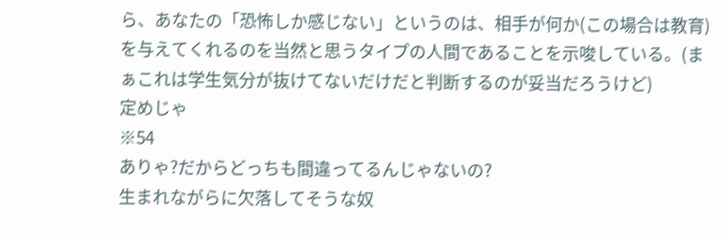ら、あなたの「恐怖しか感じない」というのは、相手が何か(この場合は教育)を与えてくれるのを当然と思うタイプの人間であることを示唆している。(まぁこれは学生気分が抜けてないだけだと判断するのが妥当だろうけど)
定めじゃ
※54
ありゃ?だからどっちも間違ってるんじゃないの?
生まれながらに欠落してそうな奴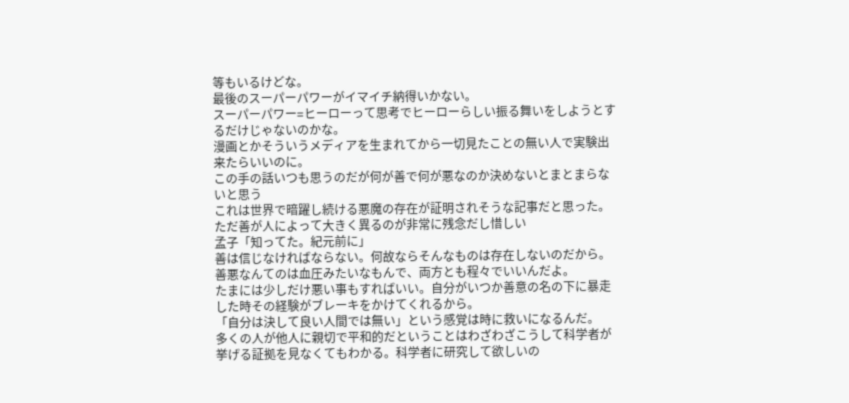等もいるけどな。
最後のスーパーパワーがイマイチ納得いかない。
スーパーパワー=ヒーローって思考でヒーローらしい振る舞いをしようとするだけじゃないのかな。
漫画とかそういうメディアを生まれてから一切見たことの無い人で実験出来たらいいのに。
この手の話いつも思うのだが何が善で何が悪なのか決めないとまとまらないと思う
これは世界で暗躍し続ける悪魔の存在が証明されそうな記事だと思った。
ただ善が人によって大きく異るのが非常に残念だし惜しい
孟子「知ってた。紀元前に」
善は信じなければならない。何故ならそんなものは存在しないのだから。
善悪なんてのは血圧みたいなもんで、両方とも程々でいいんだよ。
たまには少しだけ悪い事もすればいい。自分がいつか善意の名の下に暴走した時その経験がブレーキをかけてくれるから。
「自分は決して良い人間では無い」という感覚は時に救いになるんだ。
多くの人が他人に親切で平和的だということはわざわざこうして科学者が挙げる証拠を見なくてもわかる。科学者に研究して欲しいの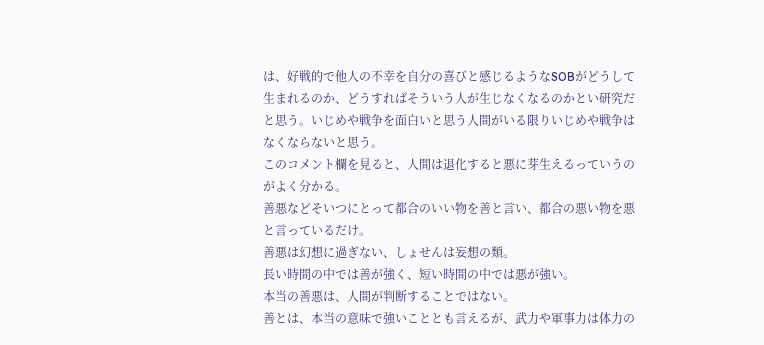は、好戦的で他人の不幸を自分の喜びと感じるようなSOBがどうして生まれるのか、どうすればそういう人が生じなくなるのかとい研究だと思う。いじめや戦争を面白いと思う人間がいる限りいじめや戦争はなくならないと思う。
このコメント欄を見ると、人間は退化すると悪に芽生えるっていうのがよく分かる。
善悪などそいつにとって都合のいい物を善と言い、都合の悪い物を悪と言っているだけ。
善悪は幻想に過ぎない、しょせんは妄想の類。
長い時間の中では善が強く、短い時間の中では悪が強い。
本当の善悪は、人間が判断することではない。
善とは、本当の意味で強いこととも言えるが、武力や軍事力は体力の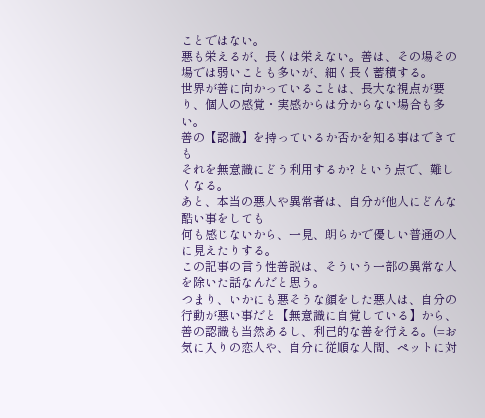ことではない。
悪も栄えるが、長くは栄えない。善は、その場その場では弱いことも多いが、細く長く蓄積する。
世界が善に向かっていることは、長大な視点が要り、個人の感覚・実感からは分からない場合も多い。
善の【認識】を持っているか否かを知る事はできても
それを無意識にどう利用するか? という点で、難しくなる。
あと、本当の悪人や異常者は、自分が他人にどんな酷い事をしても
何も感じないから、一見、朗らかで優しい普通の人に見えたりする。
この記事の言う性善説は、そういう一部の異常な人を除いた話なんだと思う。
つまり、いかにも悪そうな顔をした悪人は、自分の行動が悪い事だと【無意識に自覚している】から、善の認識も当然あるし、利己的な善を行える。(=お気に入りの恋人や、自分に従順な人間、ペットに対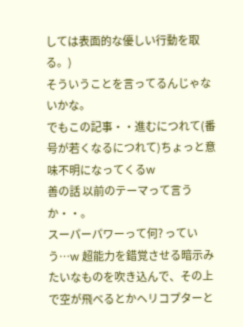しては表面的な優しい行動を取る。)
そういうことを言ってるんじゃないかな。
でもこの記事・・進むにつれて(番号が若くなるにつれて)ちょっと意味不明になってくるw
善の話 以前のテーマって言うか・・。
スーパーパワーって何? っていう…w 超能力を錯覚させる暗示みたいなものを吹き込んで、その上で空が飛べるとかヘリコプターと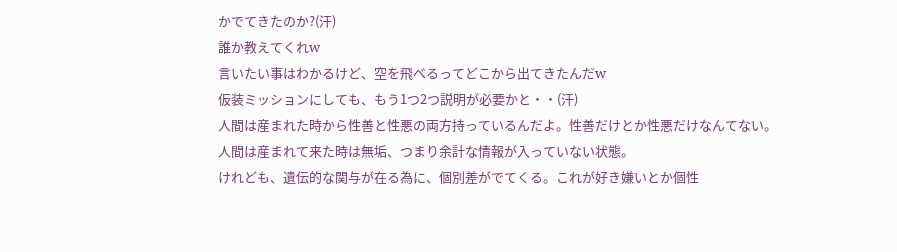かでてきたのか?(汗)
誰か教えてくれw
言いたい事はわかるけど、空を飛べるってどこから出てきたんだw
仮装ミッションにしても、もう1つ2つ説明が必要かと・・(汗)
人間は産まれた時から性善と性悪の両方持っているんだよ。性善だけとか性悪だけなんてない。
人間は産まれて来た時は無垢、つまり余計な情報が入っていない状態。
けれども、遺伝的な関与が在る為に、個別差がでてくる。これが好き嫌いとか個性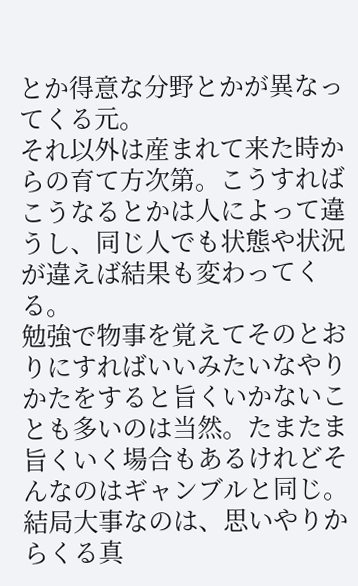とか得意な分野とかが異なってくる元。
それ以外は産まれて来た時からの育て方次第。こうすればこうなるとかは人によって違うし、同じ人でも状態や状況が違えば結果も変わってくる。
勉強で物事を覚えてそのとおりにすればいいみたいなやりかたをすると旨くいかないことも多いのは当然。たまたま旨くいく場合もあるけれどそんなのはギャンブルと同じ。
結局大事なのは、思いやりからくる真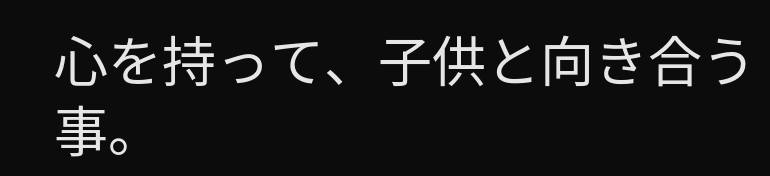心を持って、子供と向き合う事。